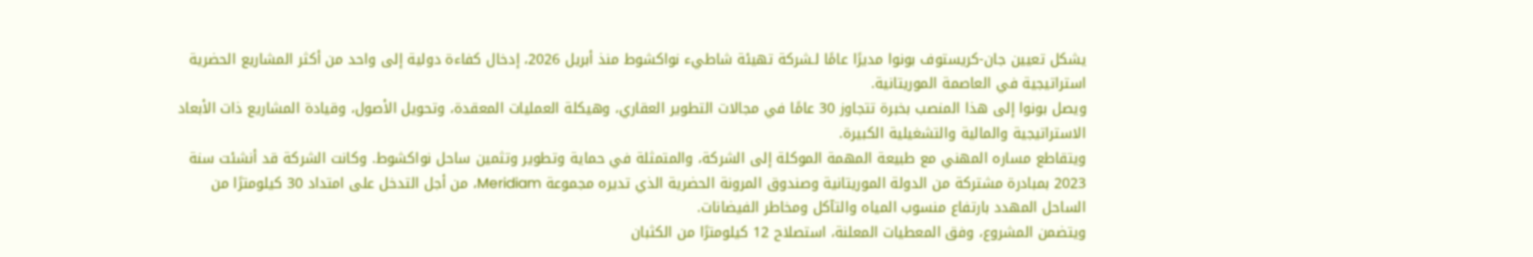يشكل تعيين جان-كريستوف بونوا مديرًا عامًا لـشركة تهيئة شاطيء نواكشوط منذ أبريل 2026، إدخال كفاءة دولية إلى واحد من أكثر المشاريع الحضرية استراتيجية في العاصمة الموريتانية.
ويصل بونوا إلى هذا المنصب بخبرة تتجاوز 30 عامًا في مجالات التطوير العقاري، وهيكلة العمليات المعقدة، وتحويل الأصول، وقيادة المشاريع ذات الأبعاد الاستراتيجية والمالية والتشغيلية الكبيرة.
ويتقاطع مساره المهني مع طبيعة المهمة الموكلة إلى الشركة، والمتمثلة في حماية وتطوير وتثمين ساحل نواكشوط. وكانت الشركة قد أنشئت سنة 2023 بمبادرة مشتركة من الدولة الموريتانية وصندوق المرونة الحضرية الذي تديره مجموعة Meridiam، من أجل التدخل على امتداد 30 كيلومترًا من الساحل المهدد بارتفاع منسوب المياه والتآكل ومخاطر الفيضانات.
ويتضمن المشروع، وفق المعطيات المعلنة، استصلاح 12 كيلومترًا من الكثبان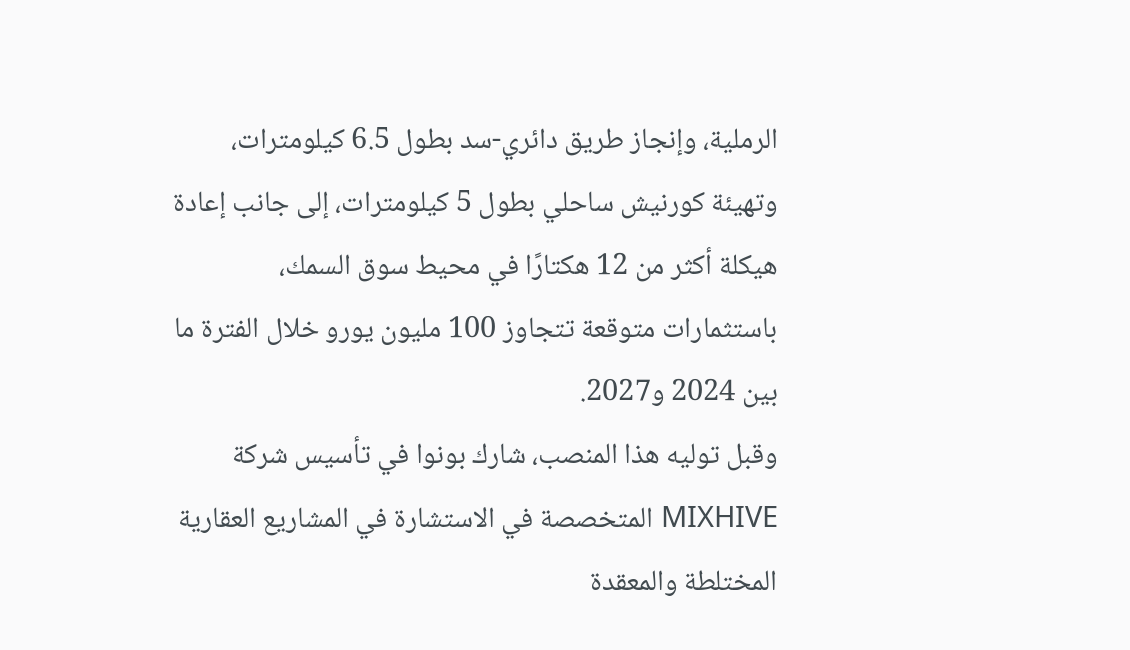الرملية، وإنجاز طريق دائري-سد بطول 6.5 كيلومترات، وتهيئة كورنيش ساحلي بطول 5 كيلومترات، إلى جانب إعادة هيكلة أكثر من 12 هكتارًا في محيط سوق السمك، باستثمارات متوقعة تتجاوز 100 مليون يورو خلال الفترة ما بين 2024 و2027.
وقبل توليه هذا المنصب، شارك بونوا في تأسيس شركة MIXHIVE المتخصصة في الاستشارة في المشاريع العقارية المختلطة والمعقدة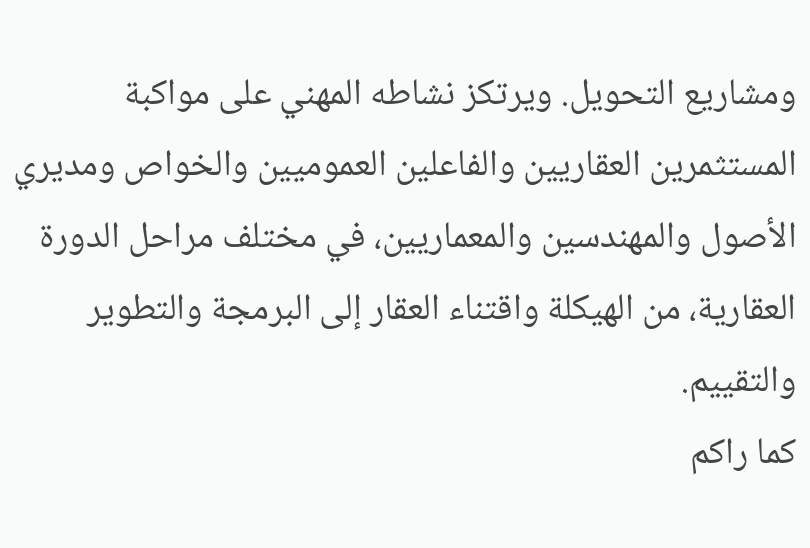ومشاريع التحويل. ويرتكز نشاطه المهني على مواكبة المستثمرين العقاريين والفاعلين العموميين والخواص ومديري الأصول والمهندسين والمعماريين، في مختلف مراحل الدورة العقارية، من الهيكلة واقتناء العقار إلى البرمجة والتطوير والتقييم.
كما راكم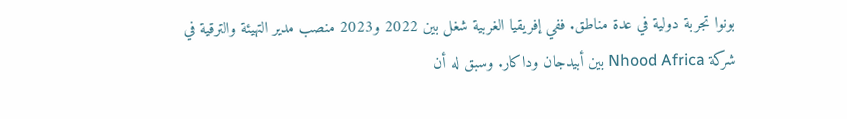بونوا تجربة دولية في عدة مناطق. ففي إفريقيا الغربية شغل بين 2022 و2023 منصب مدير التهيئة والترقية في شركة Nhood Africa بين أبيدجان وداكار. وسبق له أن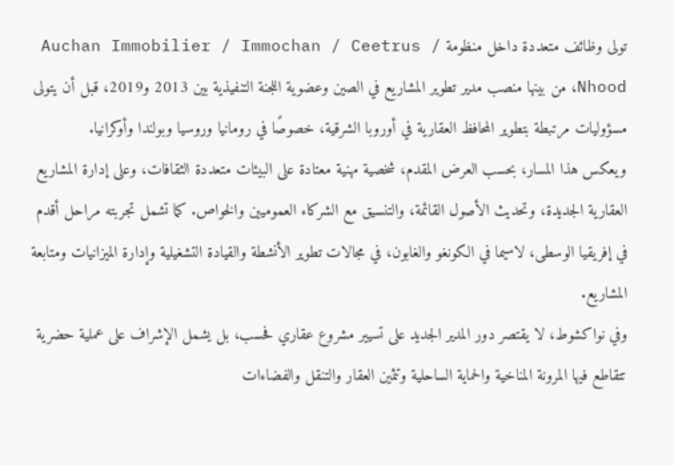تولى وظائف متعددة داخل منظومة Auchan Immobilier / Immochan / Ceetrus / Nhood، من بينها منصب مدير تطوير المشاريع في الصين وعضوية اللجنة التنفيذية بين 2013 و2019، قبل أن يتولى مسؤوليات مرتبطة بتطوير المحافظ العقارية في أوروبا الشرقية، خصوصًا في رومانيا وروسيا وبولندا وأوكرانيا.
ويعكس هذا المسار، بحسب العرض المقدم، شخصية مهنية معتادة على البيئات متعددة الثقافات، وعلى إدارة المشاريع العقارية الجديدة، وتحديث الأصول القائمة، والتنسيق مع الشركاء العموميين والخواص. كما تشمل تجربته مراحل أقدم في إفريقيا الوسطى، لاسيما في الكونغو والغابون، في مجالات تطوير الأنشطة والقيادة التشغيلية وإدارة الميزانيات ومتابعة المشاريع.
وفي نواكشوط، لا يقتصر دور المدير الجديد على تسيير مشروع عقاري فحسب، بل يشمل الإشراف على عملية حضرية تتقاطع فيها المرونة المناخية والحماية الساحلية وتثمين العقار والتنقل والفضاءات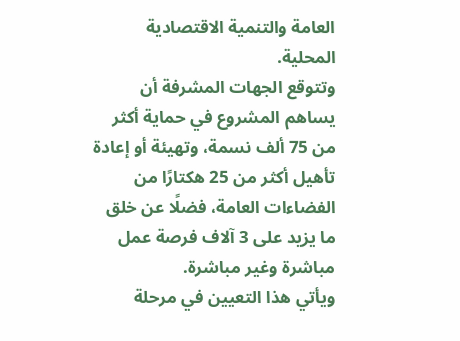العامة والتنمية الاقتصادية المحلية.
وتتوقع الجهات المشرفة أن يساهم المشروع في حماية أكثر من 75 ألف نسمة، وتهيئة أو إعادة تأهيل أكثر من 25 هكتارًا من الفضاءات العامة، فضلًا عن خلق ما يزيد على 3 آلاف فرصة عمل مباشرة وغير مباشرة.
ويأتي هذا التعيين في مرحلة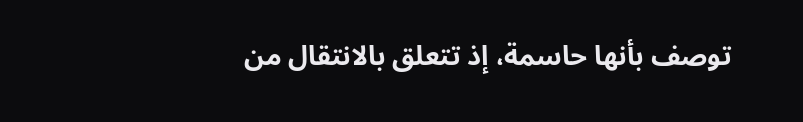توصف بأنها حاسمة، إذ تتعلق بالانتقال من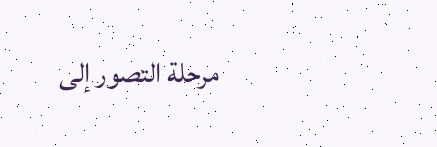مرحلة التصور إلى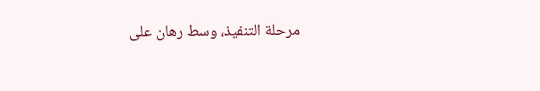مرحلة التنفيذ، وسط رهان على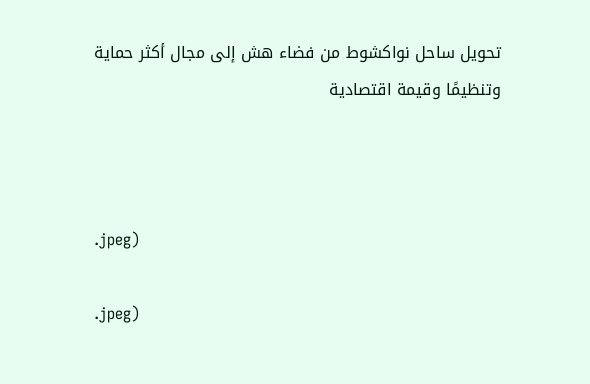تحويل ساحل نواكشوط من فضاء هش إلى مجال أكثر حماية وتنظيمًا وقيمة اقتصادية



.jpeg)

.jpeg)